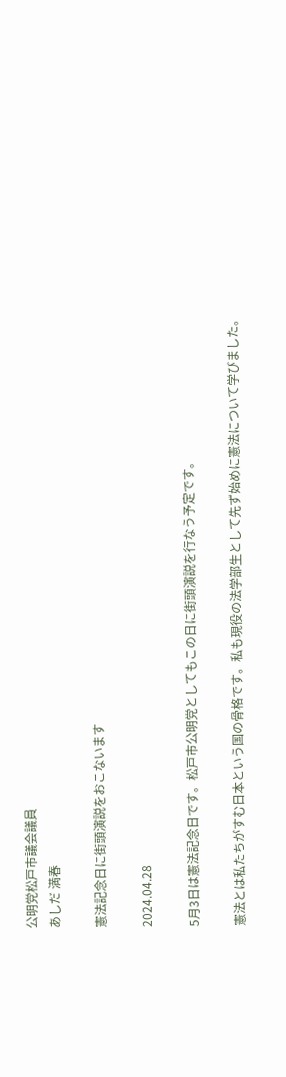公明党松戸市議会議員
あしだ 満春

憲法記念日に街頭演説をおこないます

2024.04.28

5月3日は憲法記念日です。松戸市公明党としてもこの日に街頭演説を行なう予定です。

憲法とは私たちがすむ日本という国の骨格です。私も現役の法学部生として先ず始めに憲法について学びました。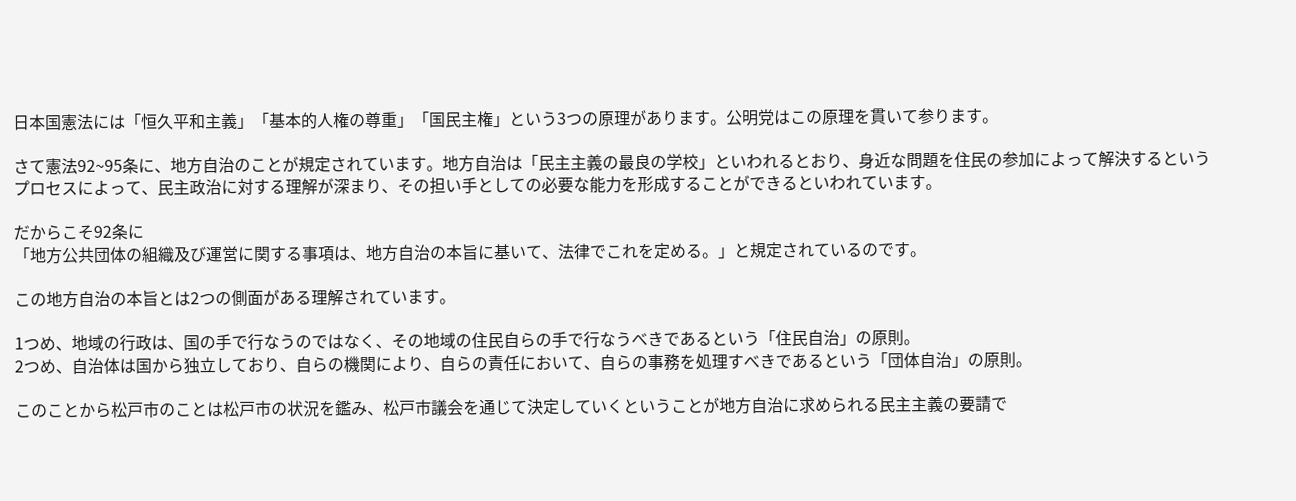日本国憲法には「恒久平和主義」「基本的人権の尊重」「国民主権」という3つの原理があります。公明党はこの原理を貫いて参ります。

さて憲法92~95条に、地方自治のことが規定されています。地方自治は「民主主義の最良の学校」といわれるとおり、身近な問題を住民の参加によって解決するというプロセスによって、民主政治に対する理解が深まり、その担い手としての必要な能力を形成することができるといわれています。

だからこそ92条に
「地方公共団体の組織及び運営に関する事項は、地方自治の本旨に基いて、法律でこれを定める。」と規定されているのです。

この地方自治の本旨とは2つの側面がある理解されています。

1つめ、地域の行政は、国の手で行なうのではなく、その地域の住民自らの手で行なうべきであるという「住民自治」の原則。
2つめ、自治体は国から独立しており、自らの機関により、自らの責任において、自らの事務を処理すべきであるという「団体自治」の原則。

このことから松戸市のことは松戸市の状況を鑑み、松戸市議会を通じて決定していくということが地方自治に求められる民主主義の要請で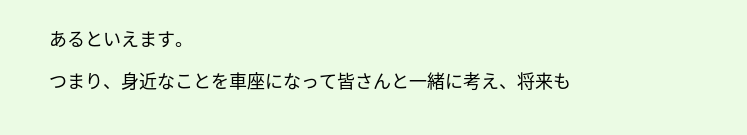あるといえます。

つまり、身近なことを車座になって皆さんと一緒に考え、将来も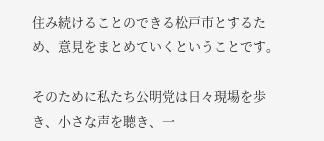住み続けることのできる松戸市とするため、意見をまとめていくということです。

そのために私たち公明党は日々現場を歩き、小さな声を聴き、一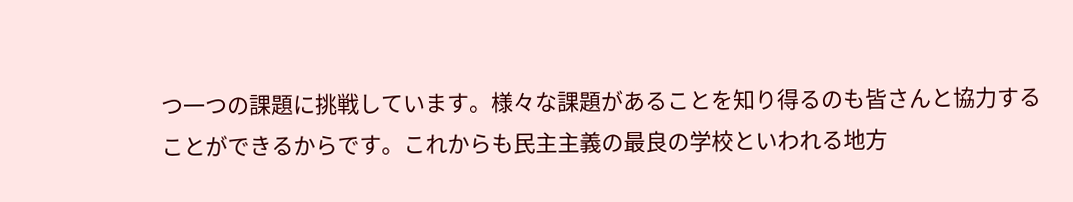つ一つの課題に挑戦しています。様々な課題があることを知り得るのも皆さんと協力することができるからです。これからも民主主義の最良の学校といわれる地方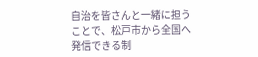自治を皆さんと一緒に担うことで、松戸市から全国へ発信できる制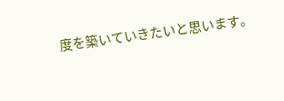度を築いていきたいと思います。